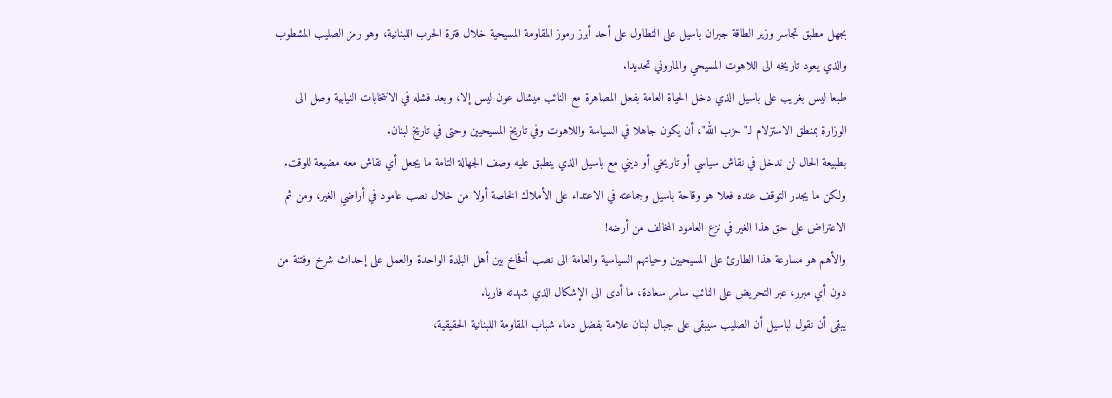بجهل مطبق تجاسر وزير الطاقة جبران باسيل على التطاول على أحد أبرز رموز المقاومة المسيحية خلال فترة الحرب اللبنانية، وهو رمز الصليب المشطوب والذي يعود تاريخه الى اللاهوت المسيحي والماروني تحديدا.
طبعا ليس بغريب على باسيل الذي دخل الحياة العامة بفعل المصاهرة مع النائب ميشال عون ليس إلا، وبعد فشله في الانتخابات النيابية وصل الى الوزارة بمنطق الاستزلام لـ"حزب الله"، أن يكون جاهلا في السياسة واللاهوت وفي تاريخ المسيحيين وحتى في تاريخ لبنان.
بطبيعة الحال لن ندخل في نقاش سياسي أو تاريخي أو ديني مع باسيل الذي ينطبق عليه وصف الجهالة التامة ما يجعل أي نقاش معه مضيعة للوقت.
ولكن ما يجدر التوقف عنده فعلا هو وقاحة باسيل وجماعته في الاعتداء على الأملاك الخاصة أولا من خلال نصب عامود في أراضي الغير، ومن ثم الاعتراض على حق هذا الغير في نزع العامود المخالف من أرضه!
والأهم هو مسارعة هذا الطارئ على المسيحيين وحياتهم السياسية والعامة الى نصب أفخاخ بين أهل البلدة الواحدة والعمل على إحداث شرخ وفتنة من دون أي مبرر، عبر التحريض على النائب سامر سعادة، ما أدى الى الإشكال الذي شهدته فاريا.
يبقى أن نقول لباسيل أن الصليب سيبقى على جبال لبنان علامة بفضل دماء شباب المقاومة اللبنانية الحقيقية،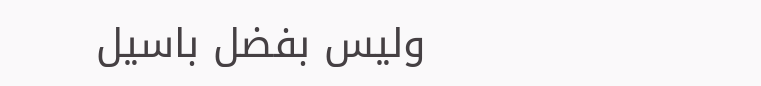وليس بفضل باسيل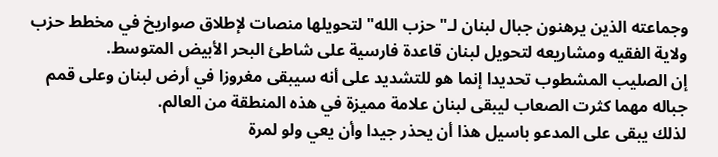وجماعته الذين يرهنون جبال لبنان لـ"حزب الله" لتحويلها منصات لإطلاق صواريخ في مخطط حزب ولاية الفقيه ومشاريعه لتحويل لبنان قاعدة فارسية على شاطئ البحر الأبيض المتوسط.
إن الصليب المشطوب تحديدا إنما هو للتشديد على أنه سيبقى مغروزا في أرض لبنان وعلى قمم جباله مهما كثرت الصعاب ليبقى لبنان علامة مميزة في هذه المنطقة من العالم.
لذلك يبقى على المدعو باسيل هذا أن يحذر جيدا وأن يعي ولو لمرة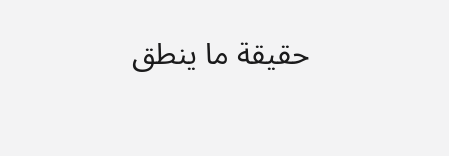حقيقة ما ينطق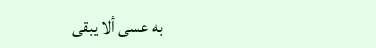به عسى ألا يبقى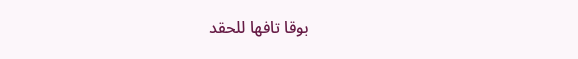بوقا تافها للحقد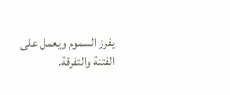يفرز السموم ويعمل على الفتنة والتفرقة.